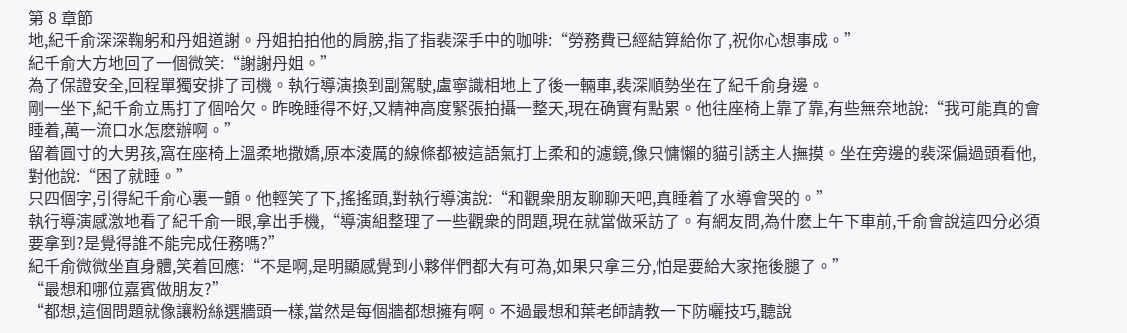第 8 章節
地,紀千俞深深鞠躬和丹姐道謝。丹姐拍拍他的肩膀,指了指裴深手中的咖啡:“勞務費已經結算給你了,祝你心想事成。”
紀千俞大方地回了一個微笑:“謝謝丹姐。”
為了保證安全,回程單獨安排了司機。執行導演換到副駕駛,盧寧識相地上了後一輛車,裴深順勢坐在了紀千俞身邊。
剛一坐下,紀千俞立馬打了個哈欠。昨晚睡得不好,又精神高度緊張拍攝一整天,現在确實有點累。他往座椅上靠了靠,有些無奈地說:“我可能真的會睡着,萬一流口水怎麽辦啊。”
留着圓寸的大男孩,窩在座椅上溫柔地撒嬌,原本淩厲的線條都被這語氣打上柔和的濾鏡,像只慵懶的貓引誘主人撫摸。坐在旁邊的裴深偏過頭看他,對他說:“困了就睡。”
只四個字,引得紀千俞心裏一顫。他輕笑了下,搖搖頭,對執行導演說:“和觀衆朋友聊聊天吧,真睡着了水導會哭的。”
執行導演感激地看了紀千俞一眼,拿出手機,“導演組整理了一些觀衆的問題,現在就當做采訪了。有網友問,為什麽上午下車前,千俞會說這四分必須要拿到?是覺得誰不能完成任務嗎?”
紀千俞微微坐直身體,笑着回應:“不是啊,是明顯感覺到小夥伴們都大有可為,如果只拿三分,怕是要給大家拖後腿了。”
“最想和哪位嘉賓做朋友?”
“都想,這個問題就像讓粉絲選牆頭一樣,當然是每個牆都想擁有啊。不過最想和葉老師請教一下防曬技巧,聽說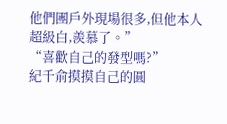他們團戶外現場很多,但他本人超級白,羨慕了。”
“喜歡自己的發型嗎?”
紀千俞摸摸自己的圓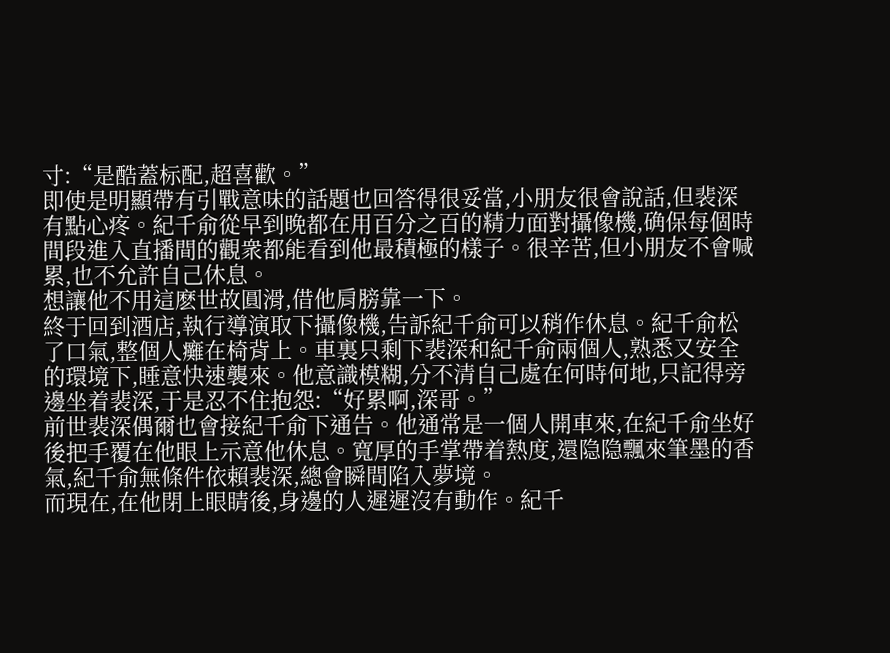寸:“是酷蓋标配,超喜歡。”
即使是明顯帶有引戰意味的話題也回答得很妥當,小朋友很會說話,但裴深有點心疼。紀千俞從早到晚都在用百分之百的精力面對攝像機,确保每個時間段進入直播間的觀衆都能看到他最積極的樣子。很辛苦,但小朋友不會喊累,也不允許自己休息。
想讓他不用這麽世故圓滑,借他肩膀靠一下。
終于回到酒店,執行導演取下攝像機,告訴紀千俞可以稍作休息。紀千俞松了口氣,整個人癱在椅背上。車裏只剩下裴深和紀千俞兩個人,熟悉又安全的環境下,睡意快速襲來。他意識模糊,分不清自己處在何時何地,只記得旁邊坐着裴深,于是忍不住抱怨:“好累啊,深哥。”
前世裴深偶爾也會接紀千俞下通告。他通常是一個人開車來,在紀千俞坐好後把手覆在他眼上示意他休息。寬厚的手掌帶着熱度,還隐隐飄來筆墨的香氣,紀千俞無條件依賴裴深,總會瞬間陷入夢境。
而現在,在他閉上眼睛後,身邊的人遲遲沒有動作。紀千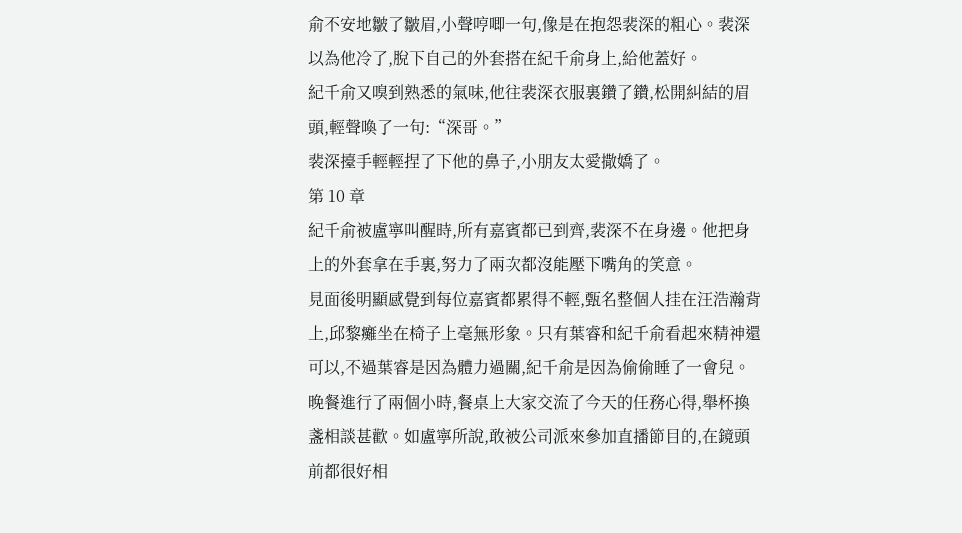俞不安地皺了皺眉,小聲哼唧一句,像是在抱怨裴深的粗心。裴深以為他冷了,脫下自己的外套搭在紀千俞身上,給他蓋好。
紀千俞又嗅到熟悉的氣味,他往裴深衣服裏鑽了鑽,松開糾結的眉頭,輕聲喚了一句:“深哥。”
裴深擡手輕輕捏了下他的鼻子,小朋友太愛撒嬌了。
第 10 章
紀千俞被盧寧叫醒時,所有嘉賓都已到齊,裴深不在身邊。他把身上的外套拿在手裏,努力了兩次都沒能壓下嘴角的笑意。
見面後明顯感覺到每位嘉賓都累得不輕,甄名整個人挂在汪浩瀚背上,邱黎癱坐在椅子上毫無形象。只有葉睿和紀千俞看起來精神還可以,不過葉睿是因為體力過關,紀千俞是因為偷偷睡了一會兒。
晚餐進行了兩個小時,餐桌上大家交流了今天的任務心得,舉杯換盞相談甚歡。如盧寧所說,敢被公司派來參加直播節目的,在鏡頭前都很好相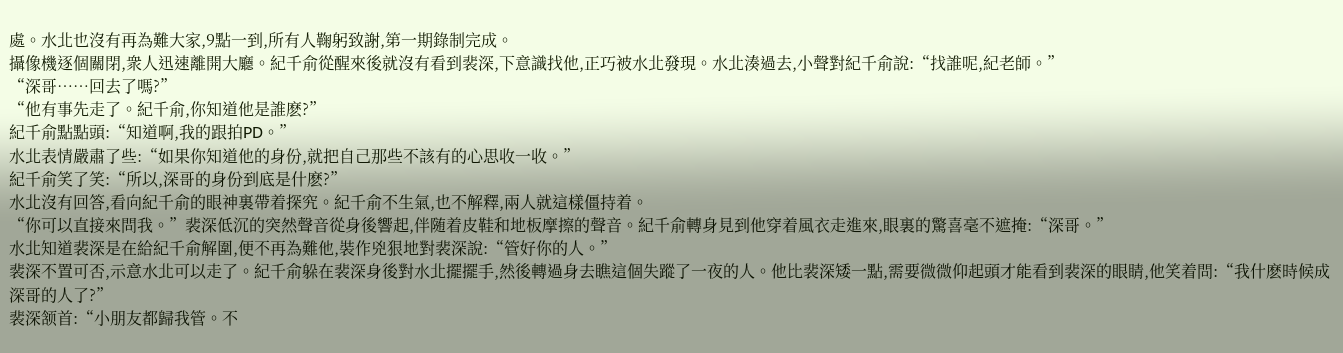處。水北也沒有再為難大家,9點一到,所有人鞠躬致謝,第一期錄制完成。
攝像機逐個關閉,衆人迅速離開大廳。紀千俞從醒來後就沒有看到裴深,下意識找他,正巧被水北發現。水北湊過去,小聲對紀千俞說:“找誰呢,紀老師。”
“深哥……回去了嗎?”
“他有事先走了。紀千俞,你知道他是誰麽?”
紀千俞點點頭:“知道啊,我的跟拍PD。”
水北表情嚴肅了些:“如果你知道他的身份,就把自己那些不該有的心思收一收。”
紀千俞笑了笑:“所以,深哥的身份到底是什麽?”
水北沒有回答,看向紀千俞的眼神裏帶着探究。紀千俞不生氣,也不解釋,兩人就這樣僵持着。
“你可以直接來問我。”裴深低沉的突然聲音從身後響起,伴随着皮鞋和地板摩擦的聲音。紀千俞轉身見到他穿着風衣走進來,眼裏的驚喜毫不遮掩:“深哥。”
水北知道裴深是在給紀千俞解圍,便不再為難他,裝作兇狠地對裴深說:“管好你的人。”
裴深不置可否,示意水北可以走了。紀千俞躲在裴深身後對水北擺擺手,然後轉過身去瞧這個失蹤了一夜的人。他比裴深矮一點,需要微微仰起頭才能看到裴深的眼睛,他笑着問:“我什麽時候成深哥的人了?”
裴深颔首:“小朋友都歸我管。不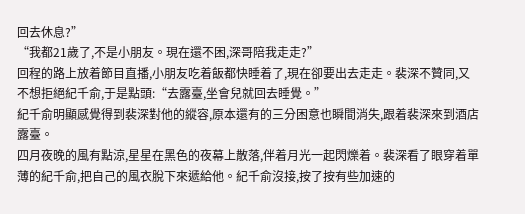回去休息?”
“我都21歲了,不是小朋友。現在還不困,深哥陪我走走?”
回程的路上放着節目直播,小朋友吃着飯都快睡着了,現在卻要出去走走。裴深不贊同,又不想拒絕紀千俞,于是點頭:“去露臺,坐會兒就回去睡覺。”
紀千俞明顯感覺得到裴深對他的縱容,原本還有的三分困意也瞬間消失,跟着裴深來到酒店露臺。
四月夜晚的風有點涼,星星在黑色的夜幕上散落,伴着月光一起閃爍着。裴深看了眼穿着單薄的紀千俞,把自己的風衣脫下來遞給他。紀千俞沒接,按了按有些加速的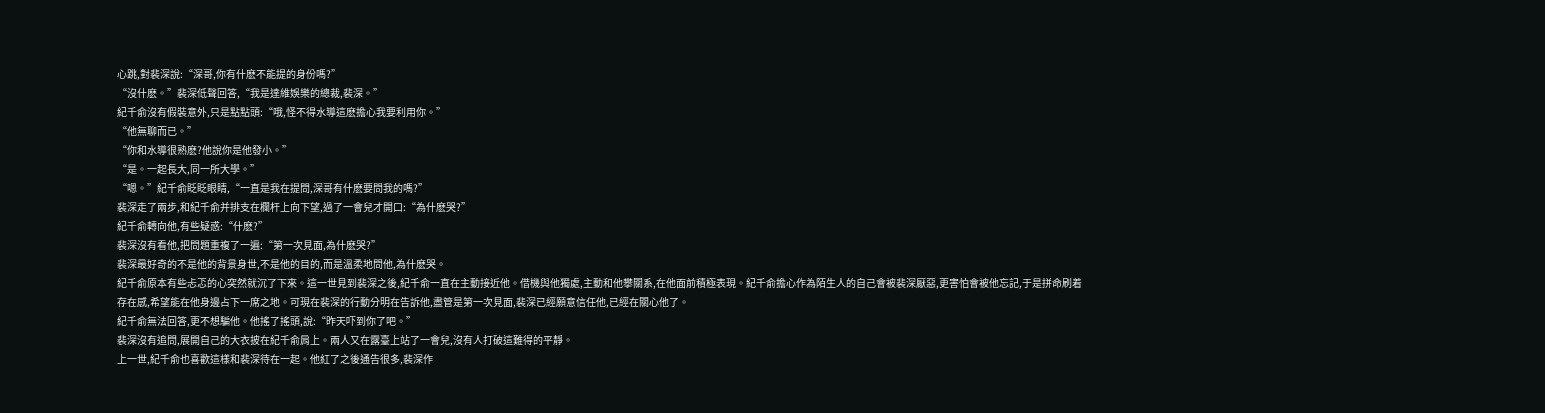心跳,對裴深說:“深哥,你有什麽不能提的身份嗎?”
“沒什麽。”裴深低聲回答,“我是達維娛樂的總裁,裴深。”
紀千俞沒有假裝意外,只是點點頭:“哦,怪不得水導這麽擔心我要利用你。”
“他無聊而已。”
“你和水導很熟麽?他說你是他發小。”
“是。一起長大,同一所大學。”
“嗯。”紀千俞眨眨眼睛,“一直是我在提問,深哥有什麽要問我的嗎?”
裴深走了兩步,和紀千俞并排支在欄杆上向下望,過了一會兒才開口:“為什麽哭?”
紀千俞轉向他,有些疑惑:“什麽?”
裴深沒有看他,把問題重複了一遍:“第一次見面,為什麽哭?”
裴深最好奇的不是他的背景身世,不是他的目的,而是溫柔地問他,為什麽哭。
紀千俞原本有些忐忑的心突然就沉了下來。這一世見到裴深之後,紀千俞一直在主動接近他。借機與他獨處,主動和他攀關系,在他面前積極表現。紀千俞擔心作為陌生人的自己會被裴深厭惡,更害怕會被他忘記,于是拼命刷着存在感,希望能在他身邊占下一席之地。可現在裴深的行動分明在告訴他,盡管是第一次見面,裴深已經願意信任他,已經在關心他了。
紀千俞無法回答,更不想騙他。他搖了搖頭,說:“昨天吓到你了吧。”
裴深沒有追問,展開自己的大衣披在紀千俞肩上。兩人又在露臺上站了一會兒,沒有人打破這難得的平靜。
上一世,紀千俞也喜歡這樣和裴深待在一起。他紅了之後通告很多,裴深作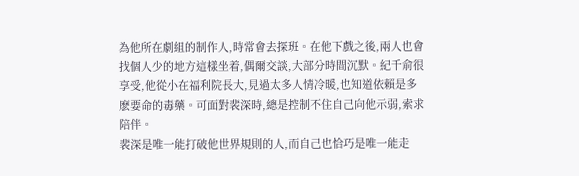為他所在劇組的制作人,時常會去探班。在他下戲之後,兩人也會找個人少的地方這樣坐着,偶爾交談,大部分時間沉默。紀千俞很享受,他從小在福利院長大,見過太多人情冷暖,也知道依賴是多麽要命的毒藥。可面對裴深時,總是控制不住自己向他示弱,索求陪伴。
裴深是唯一能打破他世界規則的人,而自己也恰巧是唯一能走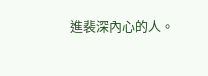進裴深內心的人。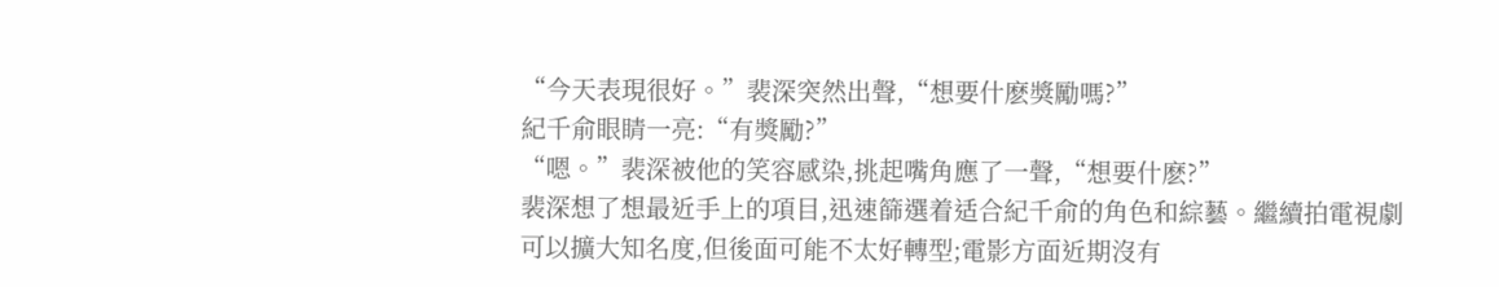“今天表現很好。”裴深突然出聲,“想要什麽獎勵嗎?”
紀千俞眼睛一亮:“有獎勵?”
“嗯。”裴深被他的笑容感染,挑起嘴角應了一聲,“想要什麽?”
裴深想了想最近手上的項目,迅速篩選着适合紀千俞的角色和綜藝。繼續拍電視劇可以擴大知名度,但後面可能不太好轉型;電影方面近期沒有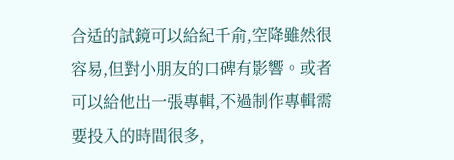合适的試鏡可以給紀千俞,空降雖然很容易,但對小朋友的口碑有影響。或者可以給他出一張專輯,不過制作專輯需要投入的時間很多,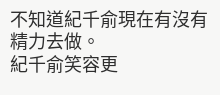不知道紀千俞現在有沒有精力去做。
紀千俞笑容更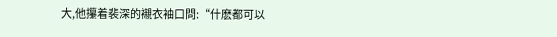大,他攥着裴深的襯衣袖口問:“什麽都可以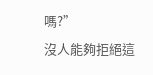嗎?”
沒人能夠拒絕這